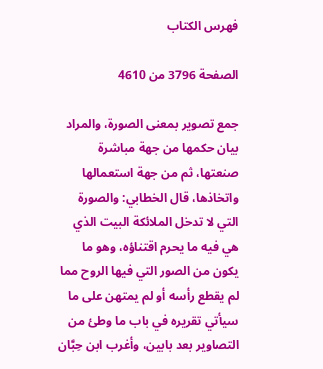فهرس الكتاب

الصفحة 3796 من 4610

جمع تصوير بمعنى الصورة، والمراد بيان حكمها من جهة مباشرة صنعتها، ثم من جهة استعمالها واتخاذها، قال الخطابي: والصورة التي لا تدخل الملائكة البيت الذي هي فيه ما يحرم اقتناؤه، وهو ما يكون من الصور التي فيها الروح مما لم يقطع رأسه أو لم يمتهن على ما سيأتي تقريره في باب ما وطئ من التصاوير بعد بابين، وأغرب ابن حِبَّان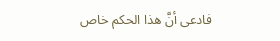فادعى أنَّ هذا الحكم خاص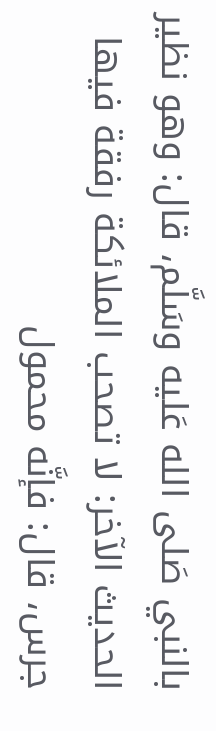بالنبي صَلى الله عَليه وسَلَّم، قال: وهو نظير الحديث الآخر: لا تصحب الملائكة رفقة فيها جرس، قال: فإنَّه محمول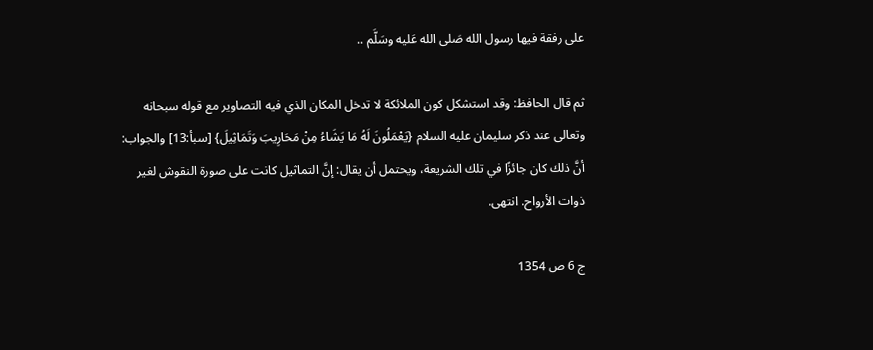على رفقة فيها رسول الله صَلى الله عَليه وسَلَّم ..

ثم قال الحافظ: وقد استشكل كون الملائكة لا تدخل المكان الذي فيه التصاوير مع قوله سبحانه وتعالى عند ذكر سليمان عليه السلام {يَعْمَلُونَ لَهُ مَا يَشَاءُ مِنْ مَحَارِيبَ وَتَمَاثِيلَ} [سبأ:13] والجواب: أنَّ ذلك كان جائزًا في تلك الشريعة، ويحتمل أن يقال: إنَّ التماثيل كانت على صورة النقوش لغير ذوات الأرواح. انتهى.

ج 6 ص 1354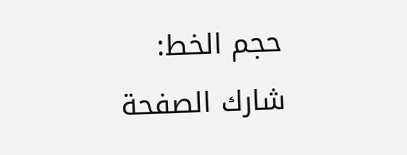حجم الخط:
شارك الصفحة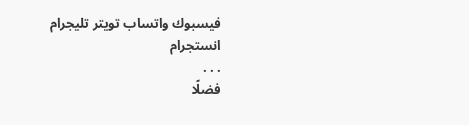فيسبوك واتساب تويتر تليجرام انستجرام
. . .
فضلًا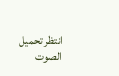انتظر تحميل الصوت